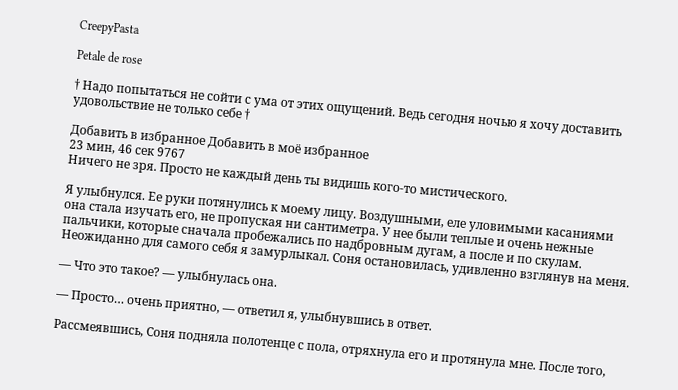CreepyPasta

Petale de rose

† Надо попытаться не сойти с ума от этих ощущений. Ведь сегодня ночью я хочу доставить удовольствие не только себе †

Добавить в избранное Добавить в моё избранное
23 мин, 46 сек 9767
Ничего не зря. Просто не каждый день ты видишь кого-то мистического.

Я улыбнулся. Ее руки потянулись к моему лицу. Воздушными, еле уловимыми касаниями она стала изучать его, не пропуская ни сантиметра. У нее были теплые и очень нежные пальчики, которые сначала пробежались по надбровным дугам, а после и по скулам. Неожиданно для самого себя я замурлыкал. Соня остановилась, удивленно взглянув на меня.

— Что это такое? — улыбнулась она.

— Просто… очень приятно, — ответил я, улыбнувшись в ответ.

Рассмеявшись, Соня подняла полотенце с пола, отряхнула его и протянула мне. После того,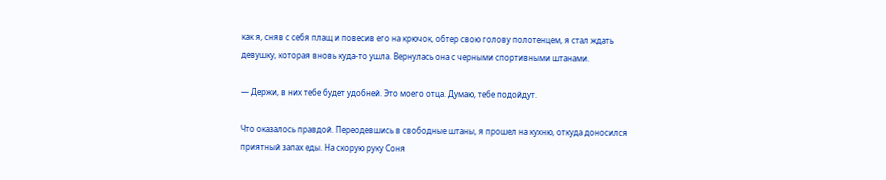как я, сняв с себя плащ и повесив его на крючок, обтер свою голову полотенцем, я стал ждать девушку, которая вновь куда-то ушла. Вернулась она с черными спортивными штанами.

— Держи, в них тебе будет удобней. Это моего отца. Думаю, тебе подойдут.

Что оказалось правдой. Переодевшись в свободные штаны, я прошел на кухню, откуда доносился приятный запах еды. На скорую руку Соня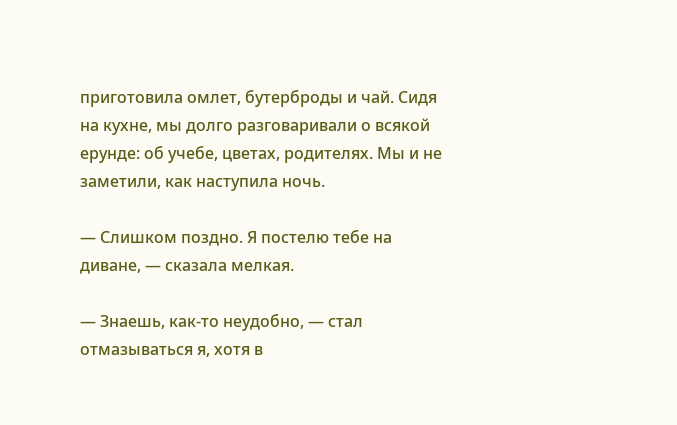приготовила омлет, бутерброды и чай. Сидя на кухне, мы долго разговаривали о всякой ерунде: об учебе, цветах, родителях. Мы и не заметили, как наступила ночь.

— Слишком поздно. Я постелю тебе на диване, — сказала мелкая.

— Знаешь, как-то неудобно, — стал отмазываться я, хотя в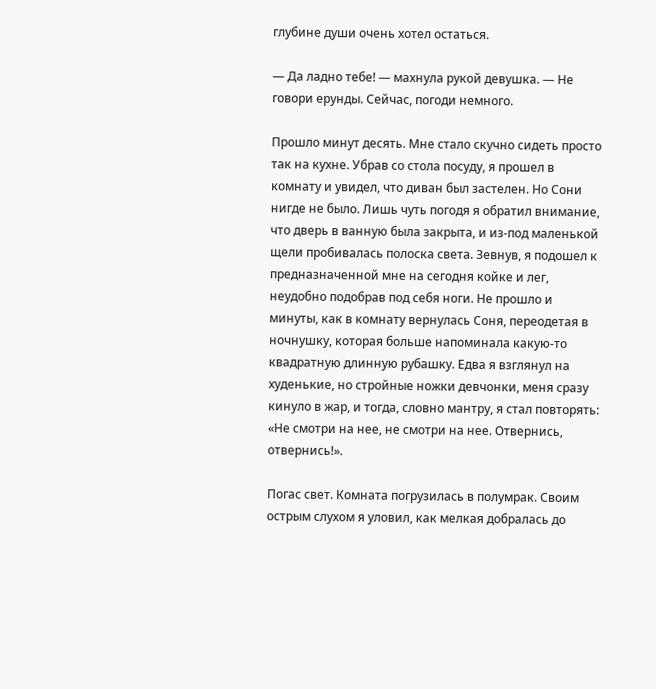глубине души очень хотел остаться.

— Да ладно тебе! — махнула рукой девушка. — Не говори ерунды. Сейчас, погоди немного.

Прошло минут десять. Мне стало скучно сидеть просто так на кухне. Убрав со стола посуду, я прошел в комнату и увидел, что диван был застелен. Но Сони нигде не было. Лишь чуть погодя я обратил внимание, что дверь в ванную была закрыта, и из-под маленькой щели пробивалась полоска света. Зевнув, я подошел к предназначенной мне на сегодня койке и лег, неудобно подобрав под себя ноги. Не прошло и минуты, как в комнату вернулась Соня, переодетая в ночнушку, которая больше напоминала какую-то квадратную длинную рубашку. Едва я взглянул на худенькие, но стройные ножки девчонки, меня сразу кинуло в жар, и тогда, словно мантру, я стал повторять: «Не смотри на нее, не смотри на нее. Отвернись, отвернись!».

Погас свет. Комната погрузилась в полумрак. Своим острым слухом я уловил, как мелкая добралась до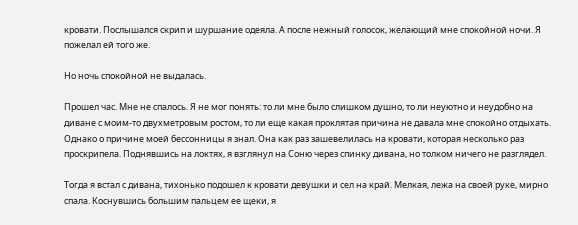кровати. Послышался скрип и шуршание одеяла. А после нежный голосок, желающий мне спокойной ночи. Я пожелал ей того же.

Но ночь спокойной не выдалась.

Прошел час. Мне не спалось. Я не мог понять: то ли мне было слишком душно, то ли неуютно и неудобно на диване с моим-то двухметровым ростом, то ли еще какая проклятая причина не давала мне спокойно отдыхать. Однако о причине моей бессонницы я знал. Она как раз зашевелилась на кровати, которая несколько раз проскрипела. Поднявшись на локтях, я взглянул на Соню через спинку дивана, но толком ничего не разглядел.

Тогда я встал с дивана, тихонько подошел к кровати девушки и сел на край. Мелкая, лежа на своей руке, мирно спала. Коснувшись большим пальцем ее щеки, я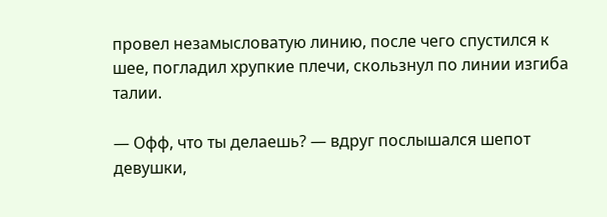провел незамысловатую линию, после чего спустился к шее, погладил хрупкие плечи, скользнул по линии изгиба талии.

— Офф, что ты делаешь? — вдруг послышался шепот девушки,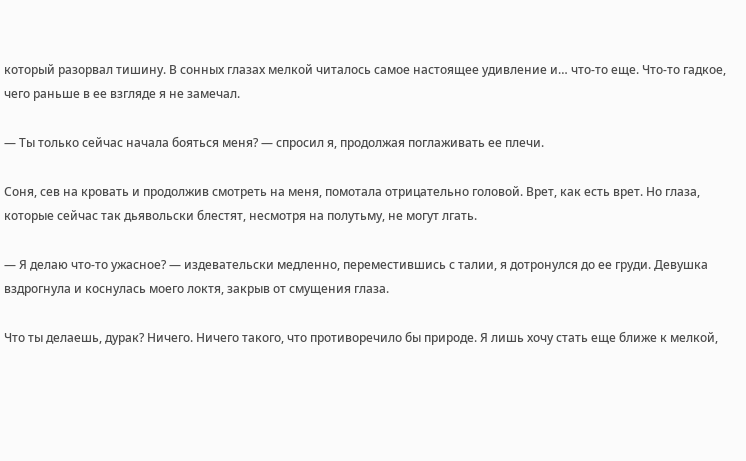который разорвал тишину. В сонных глазах мелкой читалось самое настоящее удивление и… что-то еще. Что-то гадкое, чего раньше в ее взгляде я не замечал.

— Ты только сейчас начала бояться меня? — спросил я, продолжая поглаживать ее плечи.

Соня, сев на кровать и продолжив смотреть на меня, помотала отрицательно головой. Врет, как есть врет. Но глаза, которые сейчас так дьявольски блестят, несмотря на полутьму, не могут лгать.

— Я делаю что-то ужасное? — издевательски медленно, переместившись с талии, я дотронулся до ее груди. Девушка вздрогнула и коснулась моего локтя, закрыв от смущения глаза.

Что ты делаешь, дурак? Ничего. Ничего такого, что противоречило бы природе. Я лишь хочу стать еще ближе к мелкой,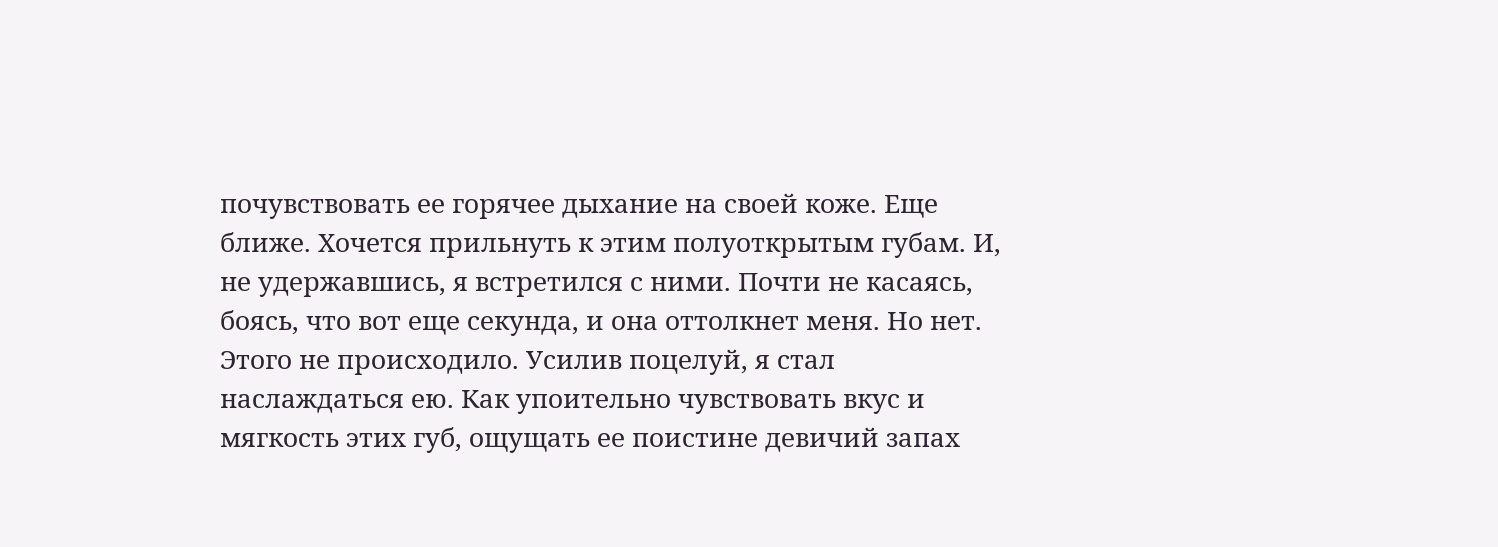почувствовать ее горячее дыхание на своей коже. Еще ближе. Хочется прильнуть к этим полуоткрытым губам. И, не удержавшись, я встретился с ними. Почти не касаясь, боясь, что вот еще секунда, и она оттолкнет меня. Но нет. Этого не происходило. Усилив поцелуй, я стал наслаждаться ею. Как упоительно чувствовать вкус и мягкость этих губ, ощущать ее поистине девичий запах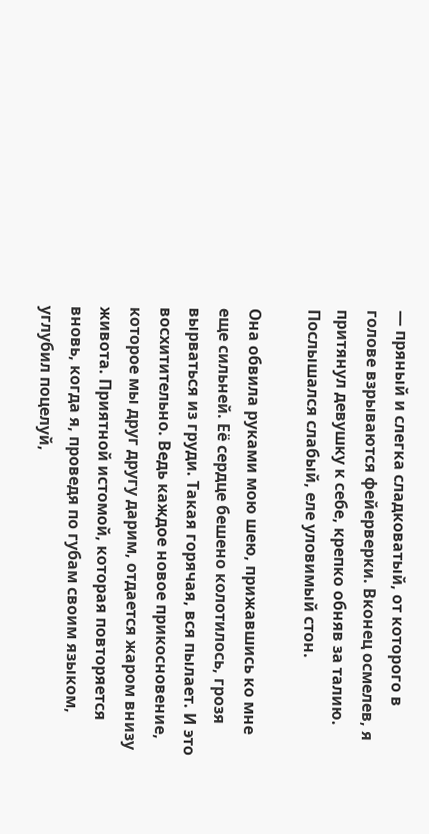— пряный и слегка сладковатый, от которого в голове взрываются фейерверки. Вконец осмелев, я притянул девушку к себе, крепко обняв за талию. Послышался слабый, еле уловимый стон.

Она обвила руками мою шею, прижавшись ко мне еще сильней. Её сердце бешено колотилось, грозя вырваться из груди. Такая горячая, вся пылает. И это восхитительно. Ведь каждое новое прикосновение, которое мы друг другу дарим, отдается жаром внизу живота. Приятной истомой, которая повторяется вновь, когда я, проведя по губам своим языком, углубил поцелуй,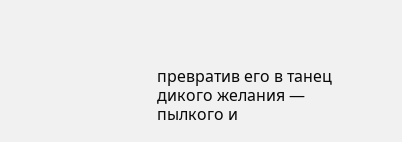превратив его в танец дикого желания — пылкого и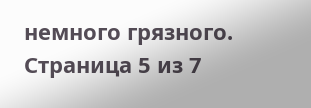немного грязного.
Страница 5 из 7